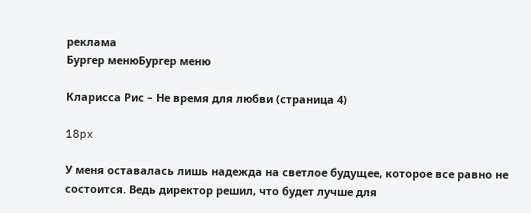реклама
Бургер менюБургер меню

Кларисса Рис – Не время для любви (страница 4)

18px

У меня оставалась лишь надежда на светлое будущее, которое все равно не состоится. Ведь директор решил, что будет лучше для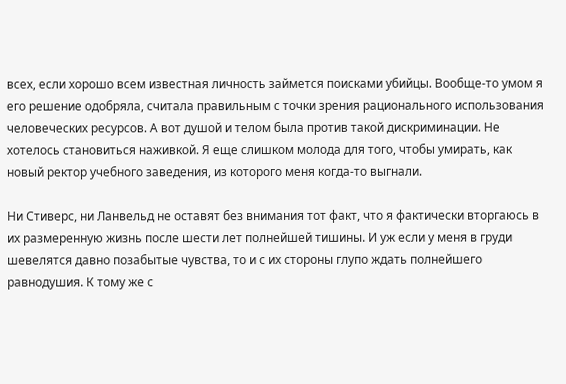всех, если хорошо всем известная личность займется поисками убийцы. Вообще-то умом я его решение одобряла, считала правильным с точки зрения рационального использования человеческих ресурсов. А вот душой и телом была против такой дискриминации. Не хотелось становиться наживкой. Я еще слишком молода для того, чтобы умирать, как новый ректор учебного заведения, из которого меня когда-то выгнали.

Ни Стиверс, ни Ланвельд не оставят без внимания тот факт, что я фактически вторгаюсь в их размеренную жизнь после шести лет полнейшей тишины. И уж если у меня в груди шевелятся давно позабытые чувства, то и с их стороны глупо ждать полнейшего равнодушия. К тому же с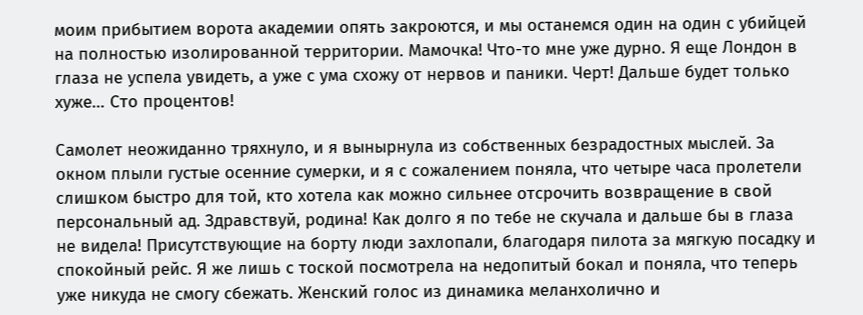моим прибытием ворота академии опять закроются, и мы останемся один на один с убийцей на полностью изолированной территории. Мамочка! Что-то мне уже дурно. Я еще Лондон в глаза не успела увидеть, а уже с ума схожу от нервов и паники. Черт! Дальше будет только хуже… Сто процентов!

Самолет неожиданно тряхнуло, и я вынырнула из собственных безрадостных мыслей. За окном плыли густые осенние сумерки, и я с сожалением поняла, что четыре часа пролетели слишком быстро для той, кто хотела как можно сильнее отсрочить возвращение в свой персональный ад. Здравствуй, родина! Как долго я по тебе не скучала и дальше бы в глаза не видела! Присутствующие на борту люди захлопали, благодаря пилота за мягкую посадку и спокойный рейс. Я же лишь с тоской посмотрела на недопитый бокал и поняла, что теперь уже никуда не смогу сбежать. Женский голос из динамика меланхолично и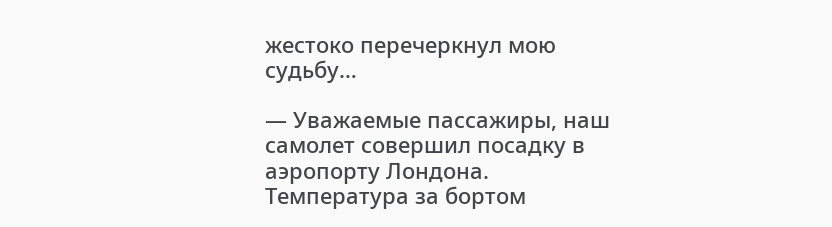жестоко перечеркнул мою судьбу…

— Уважаемые пассажиры, наш самолет совершил посадку в аэропорту Лондона. Температура за бортом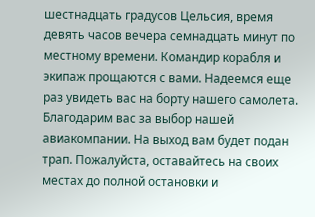шестнадцать градусов Цельсия, время девять часов вечера семнадцать минут по местному времени. Командир корабля и экипаж прощаются с вами. Надеемся еще раз увидеть вас на борту нашего самолета. Благодарим вас за выбор нашей авиакомпании. На выход вам будет подан трап. Пожалуйста, оставайтесь на своих местах до полной остановки и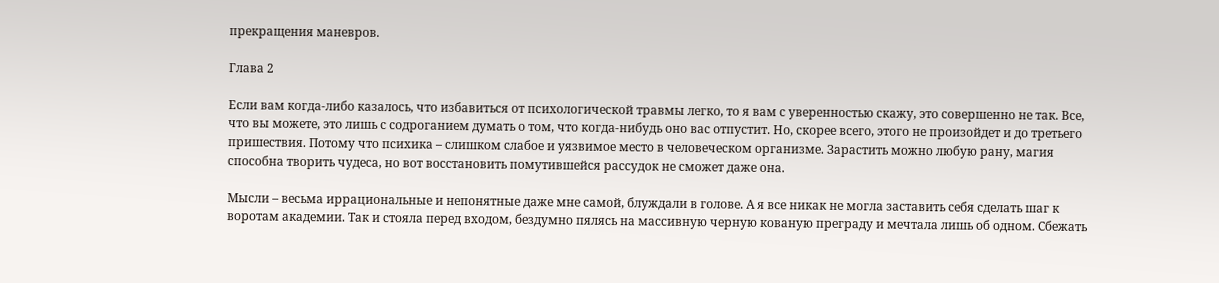прекращения маневров.

Глава 2

Если вам когда-либо казалось, что избавиться от психологической травмы легко, то я вам с уверенностью скажу, это совершенно не так. Все, что вы можете, это лишь с содроганием думать о том, что когда-нибудь оно вас отпустит. Но, скорее всего, этого не произойдет и до третьего пришествия. Потому что психика – слишком слабое и уязвимое место в человеческом организме. Зарастить можно любую рану, магия способна творить чудеса, но вот восстановить помутившейся рассудок не сможет даже она.

Мысли – весьма иррациональные и непонятные даже мне самой, блуждали в голове. А я все никак не могла заставить себя сделать шаг к воротам академии. Так и стояла перед входом, бездумно пялясь на массивную черную кованую преграду и мечтала лишь об одном. Сбежать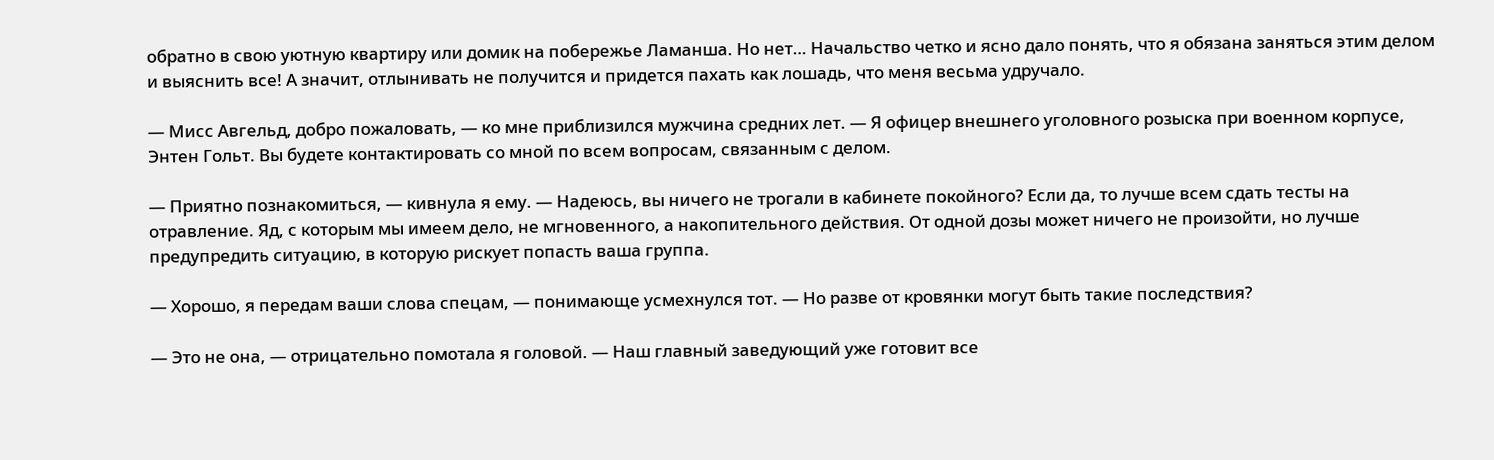обратно в свою уютную квартиру или домик на побережье Ламанша. Но нет… Начальство четко и ясно дало понять, что я обязана заняться этим делом и выяснить все! А значит, отлынивать не получится и придется пахать как лошадь, что меня весьма удручало.

— Мисс Авгельд, добро пожаловать, — ко мне приблизился мужчина средних лет. — Я офицер внешнего уголовного розыска при военном корпусе, Энтен Гольт. Вы будете контактировать со мной по всем вопросам, связанным с делом.

— Приятно познакомиться, — кивнула я ему. — Надеюсь, вы ничего не трогали в кабинете покойного? Если да, то лучше всем сдать тесты на отравление. Яд, с которым мы имеем дело, не мгновенного, а накопительного действия. От одной дозы может ничего не произойти, но лучше предупредить ситуацию, в которую рискует попасть ваша группа.

— Хорошо, я передам ваши слова спецам, — понимающе усмехнулся тот. — Но разве от кровянки могут быть такие последствия?

— Это не она, — отрицательно помотала я головой. — Наш главный заведующий уже готовит все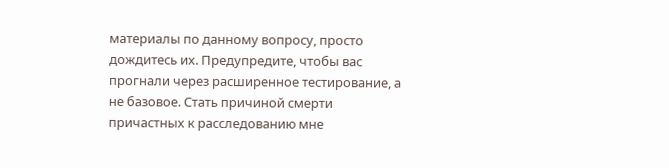материалы по данному вопросу, просто дождитесь их. Предупредите, чтобы вас прогнали через расширенное тестирование, а не базовое. Стать причиной смерти причастных к расследованию мне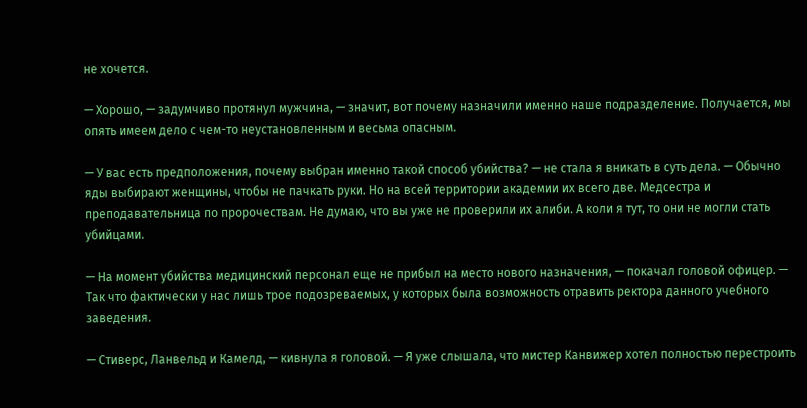не хочется.

— Хорошо, — задумчиво протянул мужчина, — значит, вот почему назначили именно наше подразделение. Получается, мы опять имеем дело с чем-то неустановленным и весьма опасным.

— У вас есть предположения, почему выбран именно такой способ убийства? — не стала я вникать в суть дела. — Обычно яды выбирают женщины, чтобы не пачкать руки. Но на всей территории академии их всего две. Медсестра и преподавательница по пророчествам. Не думаю, что вы уже не проверили их алиби. А коли я тут, то они не могли стать убийцами.

— На момент убийства медицинский персонал еще не прибыл на место нового назначения, — покачал головой офицер. — Так что фактически у нас лишь трое подозреваемых, у которых была возможность отравить ректора данного учебного заведения.

— Стиверс, Ланвельд и Камелд, — кивнула я головой. — Я уже слышала, что мистер Канвижер хотел полностью перестроить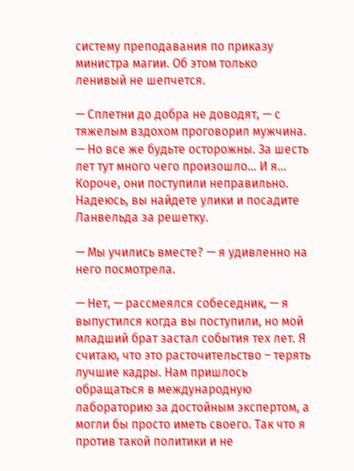систему преподавания по приказу министра магии. Об этом только ленивый не шепчется.

— Сплетни до добра не доводят, — с тяжелым вздохом проговорил мужчина. — Но все же будьте осторожны. За шесть лет тут много чего произошло… И я… Короче, они поступили неправильно. Надеюсь, вы найдете улики и посадите Ланвельда за решетку.

— Мы учились вместе? — я удивленно на него посмотрела.

— Нет, — рассмеялся собеседник, — я выпустился когда вы поступили, но мой младший брат застал события тех лет. Я считаю, что это расточительство – терять лучшие кадры. Нам пришлось обращаться в международную лабораторию за достойным экспертом, а могли бы просто иметь своего. Так что я против такой политики и не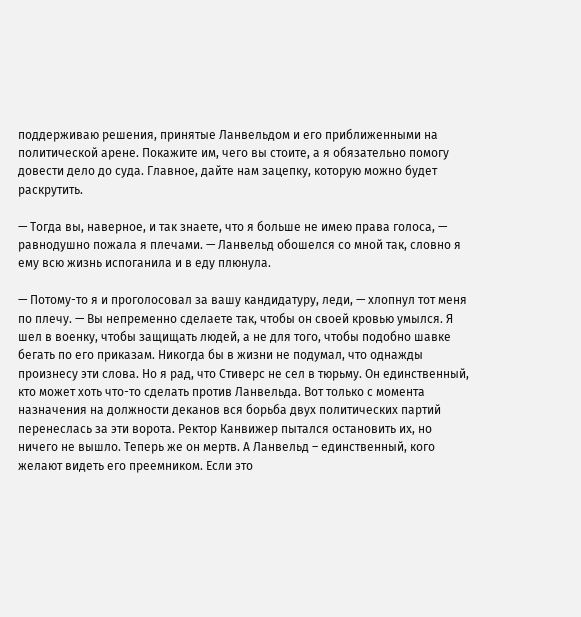поддерживаю решения, принятые Ланвельдом и его приближенными на политической арене. Покажите им, чего вы стоите, а я обязательно помогу довести дело до суда. Главное, дайте нам зацепку, которую можно будет раскрутить.

— Тогда вы, наверное, и так знаете, что я больше не имею права голоса, — равнодушно пожала я плечами. — Ланвельд обошелся со мной так, словно я ему всю жизнь испоганила и в еду плюнула.

— Потому-то я и проголосовал за вашу кандидатуру, леди, — хлопнул тот меня по плечу. — Вы непременно сделаете так, чтобы он своей кровью умылся. Я шел в военку, чтобы защищать людей, а не для того, чтобы подобно шавке бегать по его приказам. Никогда бы в жизни не подумал, что однажды произнесу эти слова. Но я рад, что Стиверс не сел в тюрьму. Он единственный, кто может хоть что-то сделать против Ланвельда. Вот только с момента назначения на должности деканов вся борьба двух политических партий перенеслась за эти ворота. Ректор Канвижер пытался остановить их, но ничего не вышло. Теперь же он мертв. А Ланвельд – единственный, кого желают видеть его преемником. Если это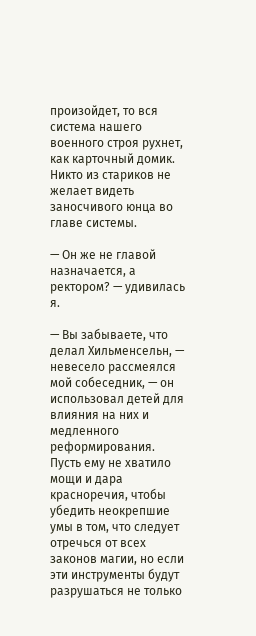произойдет, то вся система нашего военного строя рухнет, как карточный домик. Никто из стариков не желает видеть заносчивого юнца во главе системы.

— Он же не главой назначается, а ректором? — удивилась я.

— Вы забываете, что делал Хильменсельн, — невесело рассмеялся мой собеседник, — он использовал детей для влияния на них и медленного реформирования. Пусть ему не хватило мощи и дара красноречия, чтобы убедить неокрепшие умы в том, что следует отречься от всех законов магии, но если эти инструменты будут разрушаться не только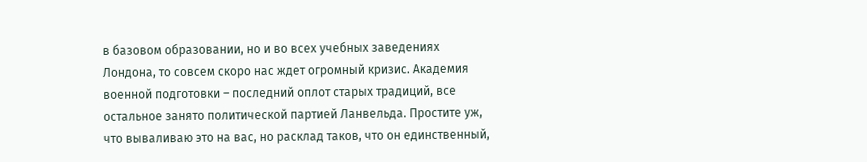в базовом образовании, но и во всех учебных заведениях Лондона, то совсем скоро нас ждет огромный кризис. Академия военной подготовки – последний оплот старых традиций, все остальное занято политической партией Ланвельда. Простите уж, что вываливаю это на вас, но расклад таков, что он единственный,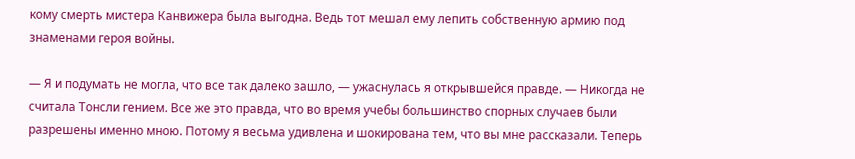кому смерть мистера Канвижера была выгодна. Ведь тот мешал ему лепить собственную армию под знаменами героя войны.

— Я и подумать не могла, что все так далеко зашло, — ужаснулась я открывшейся правде. — Никогда не считала Тонсли гением. Все же это правда, что во время учебы большинство спорных случаев были разрешены именно мною. Потому я весьма удивлена и шокирована тем, что вы мне рассказали. Теперь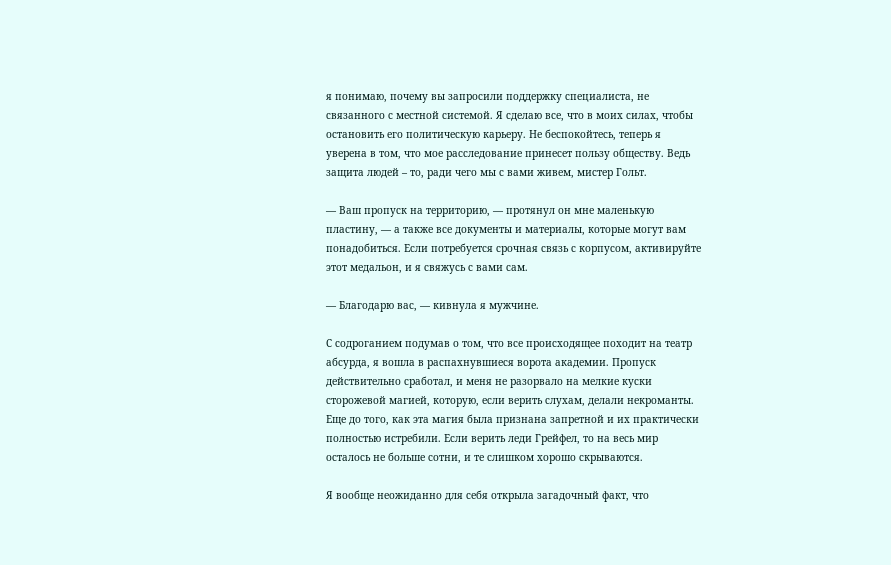я понимаю, почему вы запросили поддержку специалиста, не связанного с местной системой. Я сделаю все, что в моих силах, чтобы остановить его политическую карьеру. Не беспокойтесь, теперь я уверена в том, что мое расследование принесет пользу обществу. Ведь защита людей – то, ради чего мы с вами живем, мистер Гольт.

— Ваш пропуск на территорию, — протянул он мне маленькую пластину, — а также все документы и материалы, которые могут вам понадобиться. Если потребуется срочная связь с корпусом, активируйте этот медальон, и я свяжусь с вами сам.

— Благодарю вас, — кивнула я мужчине.

С содроганием подумав о том, что все происходящее походит на театр абсурда, я вошла в распахнувшиеся ворота академии. Пропуск действительно сработал, и меня не разорвало на мелкие куски сторожевой магией, которую, если верить слухам, делали некроманты. Еще до того, как эта магия была признана запретной и их практически полностью истребили. Если верить леди Грейфел, то на весь мир осталось не больше сотни, и те слишком хорошо скрываются.

Я вообще неожиданно для себя открыла загадочный факт, что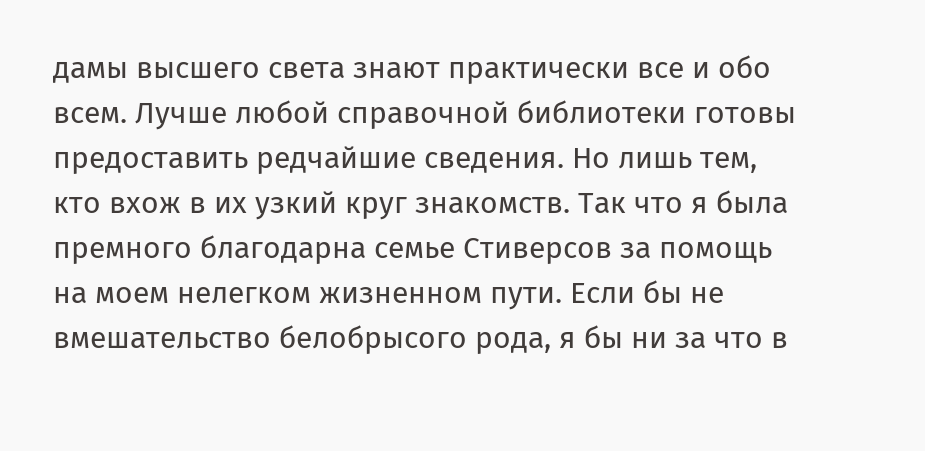дамы высшего света знают практически все и обо всем. Лучше любой справочной библиотеки готовы предоставить редчайшие сведения. Но лишь тем, кто вхож в их узкий круг знакомств. Так что я была премного благодарна семье Стиверсов за помощь на моем нелегком жизненном пути. Если бы не вмешательство белобрысого рода, я бы ни за что в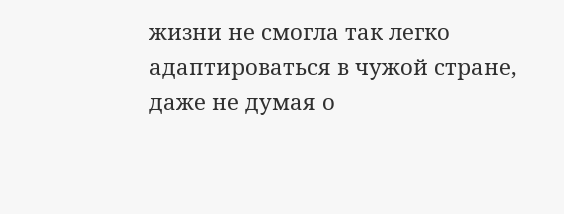жизни не смогла так легко адаптироваться в чужой стране, даже не думая о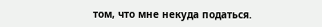том, что мне некуда податься.